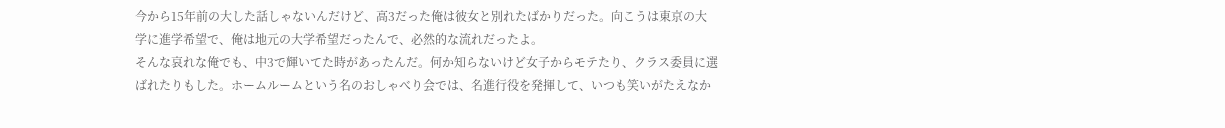今から15年前の大した話しゃないんだけど、高3だった俺は彼女と別れたばかりだった。向こうは東京の大学に進学希望で、俺は地元の大学希望だったんで、必然的な流れだったよ。
そんな哀れな俺でも、中3で輝いてた時があったんだ。何か知らないけど女子からモテたり、クラス委員に選ばれたりもした。ホームルームという名のおしゃべり会では、名進行役を発揮して、いつも笑いがたえなか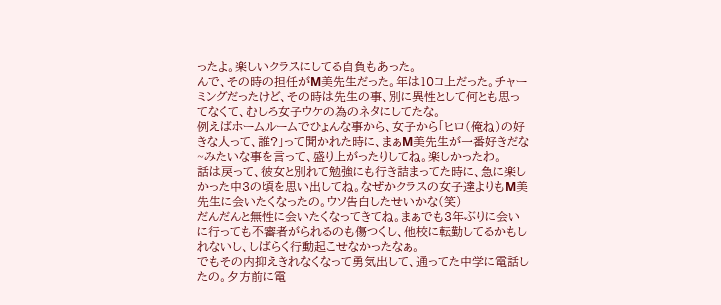ったよ。楽しいクラスにしてる自負もあった。
んで、その時の担任がM美先生だった。年は10コ上だった。チャーミングだったけど、その時は先生の事、別に異性として何とも思ってなくて、むしろ女子ウケの為のネタにしてたな。
例えばホームルームでひょんな事から、女子から「ヒロ(俺ね)の好きな人って、誰?」って聞かれた時に、まぁM美先生が一番好きだな~みたいな事を言って、盛り上がったりしてね。楽しかったわ。
話は戻って、彼女と別れて勉強にも行き詰まってた時に、急に楽しかった中3の頃を思い出してね。なぜかクラスの女子達よりもM美先生に会いたくなったの。ウソ告白したせいかな(笑)
だんだんと無性に会いたくなってきてね。まぁでも3年ぶりに会いに行っても不審者がられるのも傷つくし、他校に転勤してるかもしれないし、しばらく行動起こせなかったなぁ。
でもその内抑えきれなくなって勇気出して、通ってた中学に電話したの。夕方前に電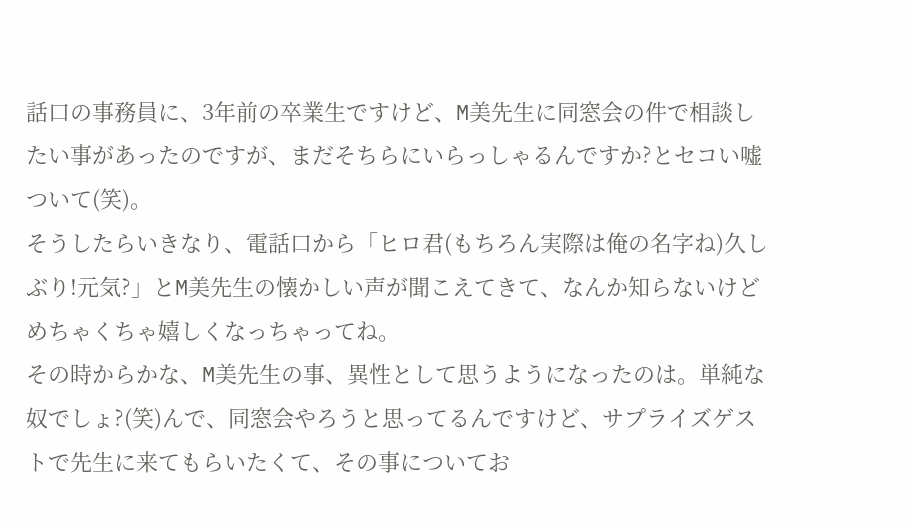話口の事務員に、3年前の卒業生ですけど、M美先生に同窓会の件で相談したい事があったのですが、まだそちらにいらっしゃるんですか?とセコい嘘ついて(笑)。
そうしたらいきなり、電話口から「ヒロ君(もちろん実際は俺の名字ね)久しぶり!元気?」とM美先生の懐かしい声が聞こえてきて、なんか知らないけどめちゃくちゃ嬉しくなっちゃってね。
その時からかな、M美先生の事、異性として思うようになったのは。単純な奴でしょ?(笑)んで、同窓会やろうと思ってるんですけど、サプライズゲストで先生に来てもらいたくて、その事についてお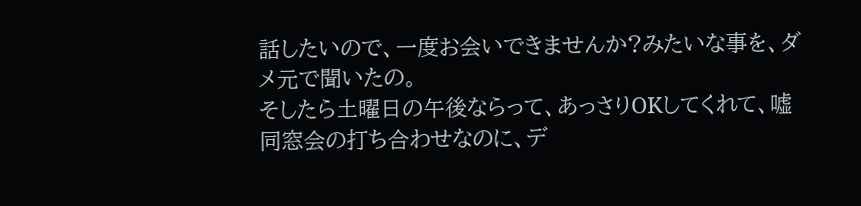話したいので、一度お会いできませんか?みたいな事を、ダメ元で聞いたの。
そしたら土曜日の午後ならって、あっさりOKしてくれて、嘘同窓会の打ち合わせなのに、デ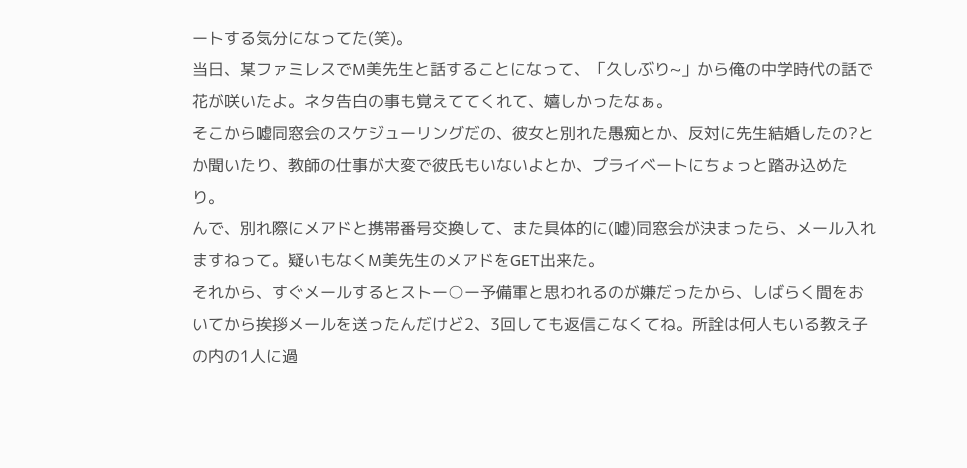ートする気分になってた(笑)。
当日、某ファミレスでM美先生と話することになって、「久しぶり~」から俺の中学時代の話で花が咲いたよ。ネタ告白の事も覚えててくれて、嬉しかったなぁ。
そこから嘘同窓会のスケジューリングだの、彼女と別れた愚痴とか、反対に先生結婚したの?とか聞いたり、教師の仕事が大変で彼氏もいないよとか、プライベートにちょっと踏み込めたり。
んで、別れ際にメアドと携帯番号交換して、また具体的に(嘘)同窓会が決まったら、メール入れますねって。疑いもなくM美先生のメアドをGET出来た。
それから、すぐメールするとストー○ー予備軍と思われるのが嫌だったから、しばらく間をおいてから挨拶メールを送ったんだけど2、3回しても返信こなくてね。所詮は何人もいる教え子の内の1人に過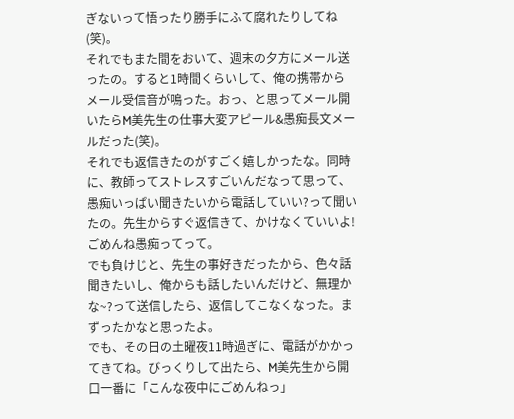ぎないって悟ったり勝手にふて腐れたりしてね(笑)。
それでもまた間をおいて、週末の夕方にメール送ったの。すると1時間くらいして、俺の携帯からメール受信音が鳴った。おっ、と思ってメール開いたらM美先生の仕事大変アピール&愚痴長文メールだった(笑)。
それでも返信きたのがすごく嬉しかったな。同時に、教師ってストレスすごいんだなって思って、愚痴いっぱい聞きたいから電話していい?って聞いたの。先生からすぐ返信きて、かけなくていいよ!ごめんね愚痴ってって。
でも負けじと、先生の事好きだったから、色々話聞きたいし、俺からも話したいんだけど、無理かな~?って送信したら、返信してこなくなった。まずったかなと思ったよ。
でも、その日の土曜夜11時過ぎに、電話がかかってきてね。びっくりして出たら、M美先生から開口一番に「こんな夜中にごめんねっ」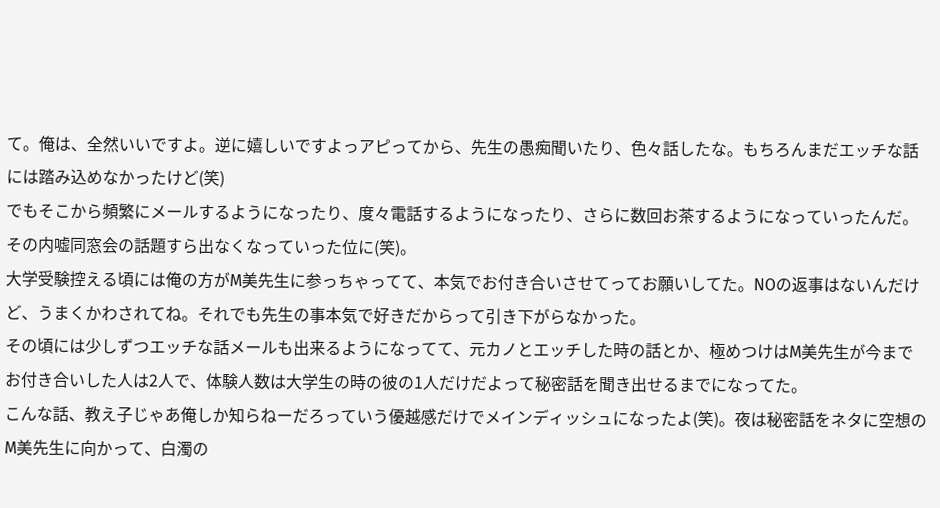て。俺は、全然いいですよ。逆に嬉しいですよっアピってから、先生の愚痴聞いたり、色々話したな。もちろんまだエッチな話には踏み込めなかったけど(笑)
でもそこから頻繁にメールするようになったり、度々電話するようになったり、さらに数回お茶するようになっていったんだ。その内嘘同窓会の話題すら出なくなっていった位に(笑)。
大学受験控える頃には俺の方がM美先生に参っちゃってて、本気でお付き合いさせてってお願いしてた。NOの返事はないんだけど、うまくかわされてね。それでも先生の事本気で好きだからって引き下がらなかった。
その頃には少しずつエッチな話メールも出来るようになってて、元カノとエッチした時の話とか、極めつけはM美先生が今までお付き合いした人は2人で、体験人数は大学生の時の彼の1人だけだよって秘密話を聞き出せるまでになってた。
こんな話、教え子じゃあ俺しか知らねーだろっていう優越感だけでメインディッシュになったよ(笑)。夜は秘密話をネタに空想のM美先生に向かって、白濁の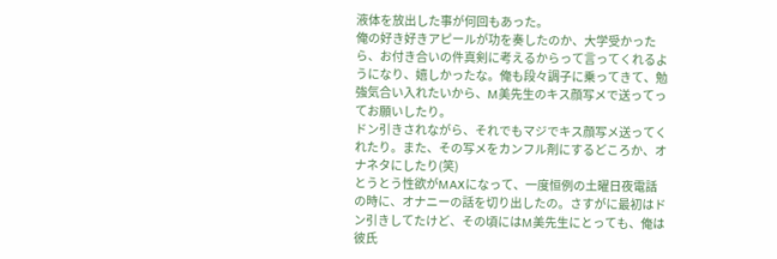液体を放出した事が何回もあった。
俺の好き好きアピールが功を奏したのか、大学受かったら、お付き合いの件真剣に考えるからって言ってくれるようになり、嬉しかったな。俺も段々調子に乗ってきて、勉強気合い入れたいから、M美先生のキス顔写メで送ってってお願いしたり。
ドン引きされながら、それでもマジでキス顔写メ送ってくれたり。また、その写メをカンフル剤にするどころか、オナネタにしたり(笑)
とうとう性欲がMAXになって、一度恒例の土曜日夜電話の時に、オナニーの話を切り出したの。さすがに最初はドン引きしてたけど、その頃にはM美先生にとっても、俺は彼氏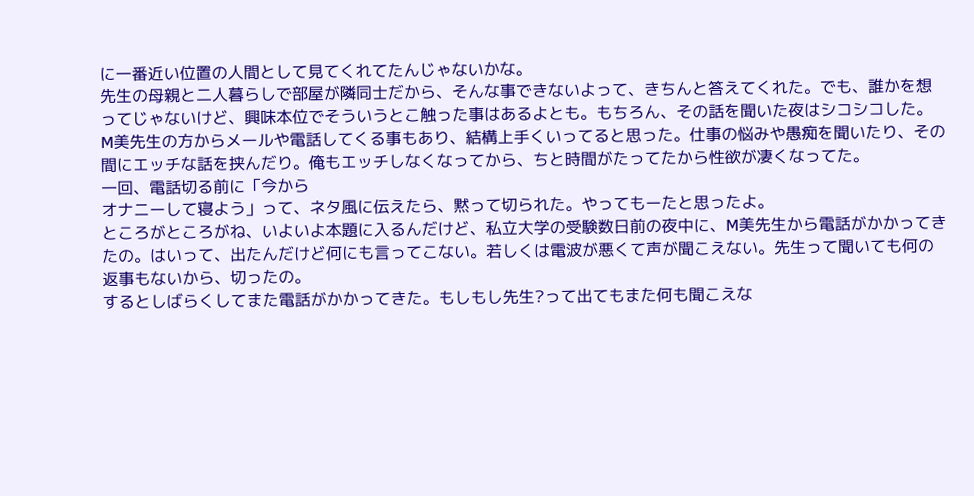に一番近い位置の人間として見てくれてたんじゃないかな。
先生の母親と二人暮らしで部屋が隣同士だから、そんな事できないよって、きちんと答えてくれた。でも、誰かを想ってじゃないけど、興味本位でそういうとこ触った事はあるよとも。もちろん、その話を聞いた夜はシコシコした。
M美先生の方からメールや電話してくる事もあり、結構上手くいってると思った。仕事の悩みや愚痴を聞いたり、その間にエッチな話を挟んだり。俺もエッチしなくなってから、ちと時間がたってたから性欲が凄くなってた。
一回、電話切る前に「今から
オナニーして寝よう」って、ネタ風に伝えたら、黙って切られた。やってもーたと思ったよ。
ところがところがね、いよいよ本題に入るんだけど、私立大学の受験数日前の夜中に、M美先生から電話がかかってきたの。はいって、出たんだけど何にも言ってこない。若しくは電波が悪くて声が聞こえない。先生って聞いても何の返事もないから、切ったの。
するとしばらくしてまた電話がかかってきた。もしもし先生?って出てもまた何も聞こえな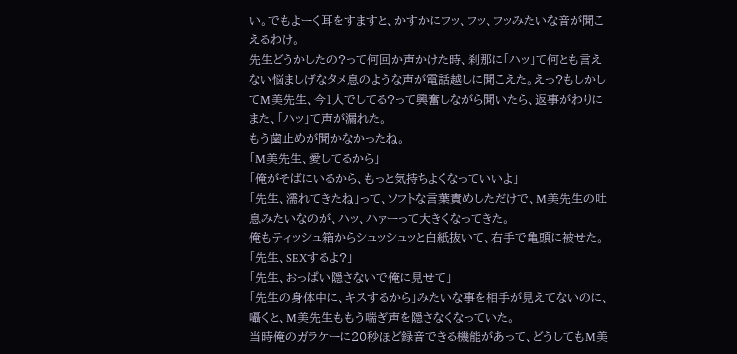い。でもよーく耳をすますと、かすかにフッ、フッ、フッみたいな音が聞こえるわけ。
先生どうかしたの?って何回か声かけた時、刹那に「ハッ」て何とも言えない悩ましげなタメ息のような声が電話越しに聞こえた。えっ?もしかしてM美先生、今1人でしてる?って興奮しながら聞いたら、返事がわりにまた、「ハッ」て声が漏れた。
もう歯止めが聞かなかったね。
「M美先生、愛してるから」
「俺がそばにいるから、もっと気持ちよくなっていいよ」
「先生、濡れてきたね」って、ソフトな言葉責めしただけで、M美先生の吐息みたいなのが、ハッ、ハァーって大きくなってきた。
俺もティッシュ箱からシュッシュッと白紙抜いて、右手で亀頭に被せた。
「先生、SEXするよ?」
「先生、おっぱい隠さないで俺に見せて」
「先生の身体中に、キスするから」みたいな事を相手が見えてないのに、囁くと、M美先生ももう喘ぎ声を隠さなくなっていた。
当時俺のガラケーに20秒ほど録音できる機能があって、どうしてもM美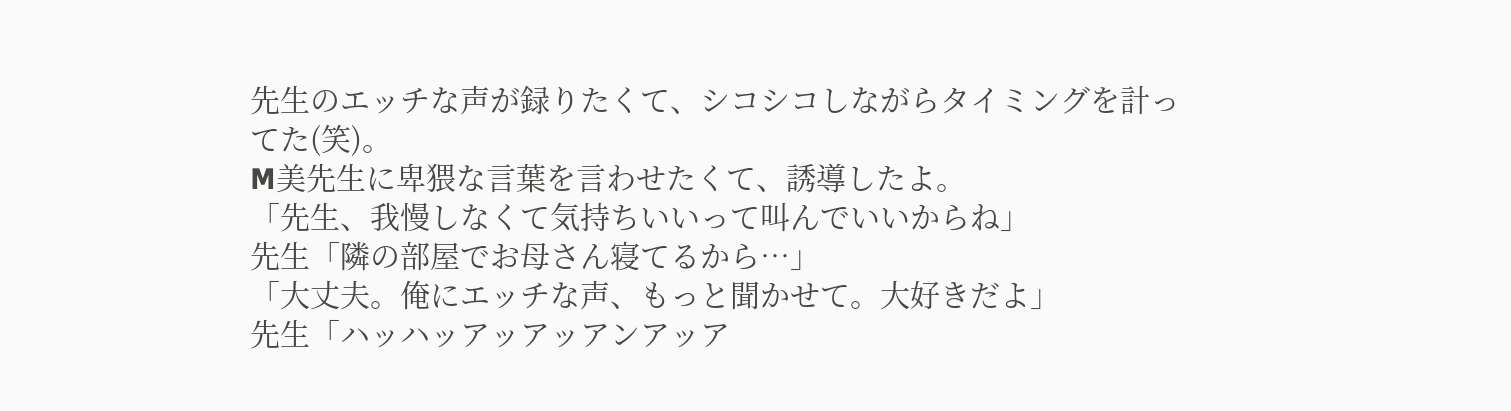先生のエッチな声が録りたくて、シコシコしながらタイミングを計ってた(笑)。
M美先生に卑猥な言葉を言わせたくて、誘導したよ。
「先生、我慢しなくて気持ちいいって叫んでいいからね」
先生「隣の部屋でお母さん寝てるから…」
「大丈夫。俺にエッチな声、もっと聞かせて。大好きだよ」
先生「ハッハッアッアッアンアッア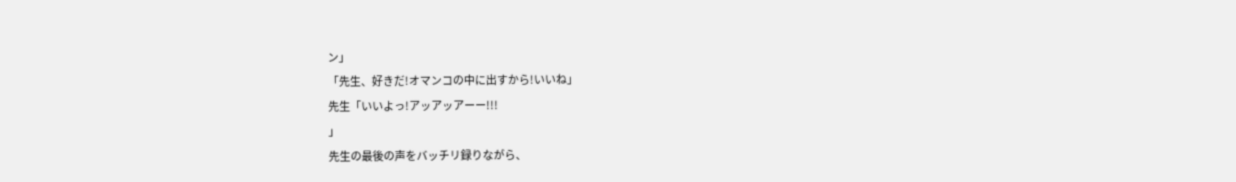ン」
「先生、好きだ!オマンコの中に出すから!いいね」
先生「いいよっ!アッアッアーー!!!
」
先生の最後の声をバッチリ録りながら、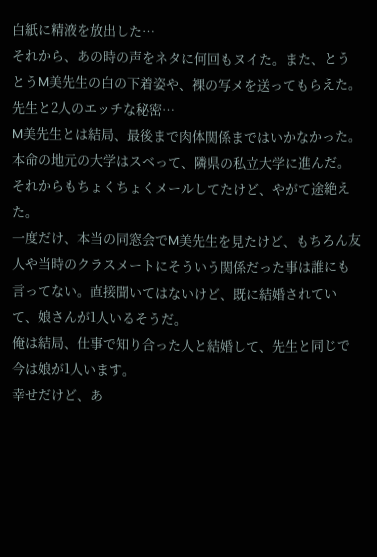白紙に精液を放出した…
それから、あの時の声をネタに何回もヌイた。また、とうとうM美先生の白の下着姿や、裸の写メを送ってもらえた。先生と2人のエッチな秘密…
M美先生とは結局、最後まで肉体関係まではいかなかった。本命の地元の大学はスベって、隣県の私立大学に進んだ。それからもちょくちょくメールしてたけど、やがて途絶えた。
一度だけ、本当の同窓会でM美先生を見たけど、もちろん友人や当時のクラスメートにそういう関係だった事は誰にも言ってない。直接聞いてはないけど、既に結婚されていて、娘さんが1人いるそうだ。
俺は結局、仕事で知り合った人と結婚して、先生と同じで今は娘が1人います。
幸せだけど、あ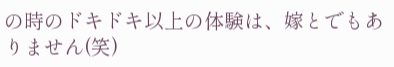の時のドキドキ以上の体験は、嫁とでもありません(笑)